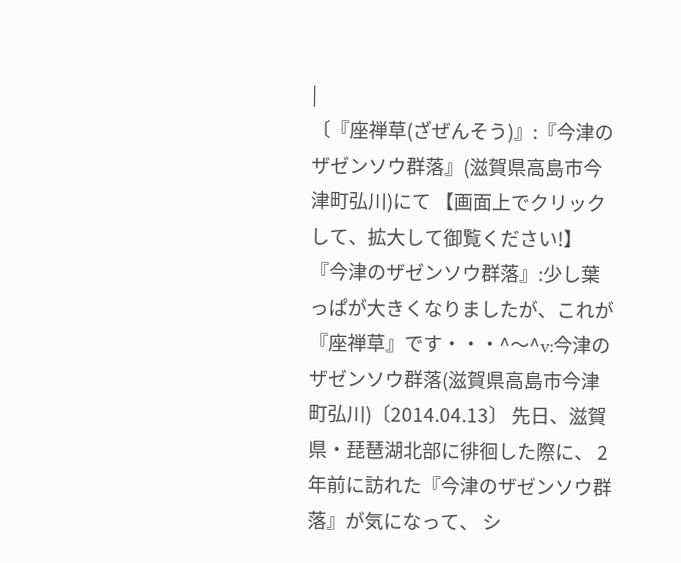|
〔『座禅草(ざぜんそう)』:『今津のザゼンソウ群落』(滋賀県高島市今津町弘川)にて 【画面上でクリックして、拡大して御覧ください!】 『今津のザゼンソウ群落』:少し葉っぱが大きくなりましたが、これが『座禅草』です・・・^〜^v:今津のザゼンソウ群落(滋賀県高島市今津町弘川)〔2014.04.13〕 先日、滋賀県・琵琶湖北部に徘徊した際に、 2年前に訪れた『今津のザゼンソウ群落』が気になって、 シ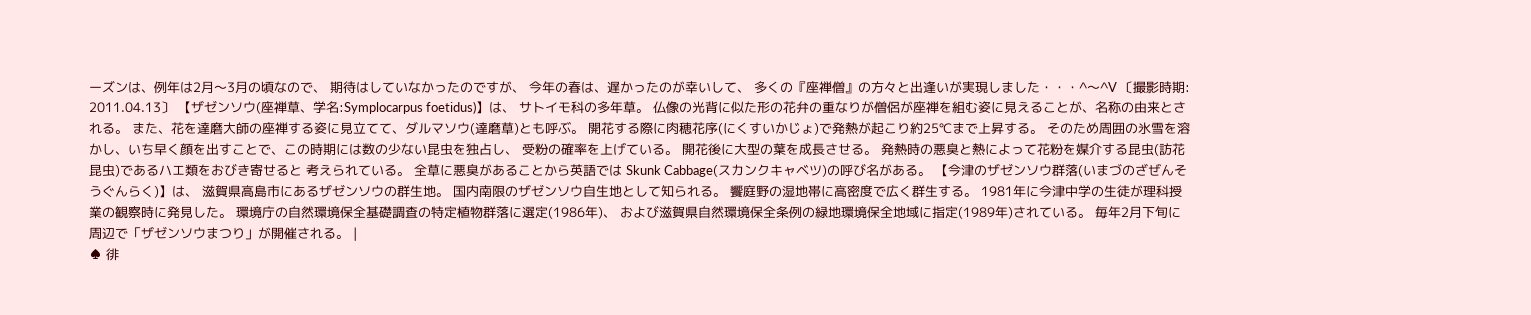ーズンは、例年は2月〜3月の頃なので、 期待はしていなかったのですが、 今年の春は、遅かったのが幸いして、 多くの『座禅僧』の方々と出逢いが実現しました・・・^〜^V 〔撮影時期: 2011.04.13〕 【ザゼンソウ(座禅草、学名:Symplocarpus foetidus)】は、 サトイモ科の多年草。 仏像の光背に似た形の花弁の重なりが僧侶が座禅を組む姿に見えることが、名称の由来とされる。 また、花を達磨大師の座禅する姿に見立てて、ダルマソウ(達磨草)とも呼ぶ。 開花する際に肉穂花序(にくすいかじょ)で発熱が起こり約25℃まで上昇する。 そのため周囲の氷雪を溶かし、いち早く顔を出すことで、この時期には数の少ない昆虫を独占し、 受粉の確率を上げている。 開花後に大型の葉を成長させる。 発熱時の悪臭と熱によって花粉を媒介する昆虫(訪花昆虫)であるハエ類をおびき寄せると 考えられている。 全草に悪臭があることから英語では Skunk Cabbage(スカンクキャベツ)の呼び名がある。 【今津のザゼンソウ群落(いまづのざぜんそうぐんらく)】は、 滋賀県高島市にあるザゼンソウの群生地。 国内南限のザゼンソウ自生地として知られる。 饗庭野の湿地帯に高密度で広く群生する。 1981年に今津中学の生徒が理科授業の観察時に発見した。 環境庁の自然環境保全基礎調査の特定植物群落に選定(1986年)、 および滋賀県自然環境保全条例の緑地環境保全地域に指定(1989年)されている。 毎年2月下旬に周辺で「ザゼンソウまつり」が開催される。 |
♠ 徘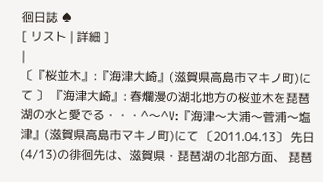徊日誌 ♠
[ リスト | 詳細 ]
|
〔『桜並木』:『海津大崎』(滋賀県高島市マキノ町)にて 〕 『海津大崎』: 春爛漫の湖北地方の桜並木を琵琶湖の水と愛でる・・・^〜^V:『海津〜大浦〜菅浦〜塩津』(滋賀県高島市マキノ町)にて 〔2011.04.13〕 先日(4/13)の徘徊先は、滋賀県・琵琶湖の北部方面、 琵琶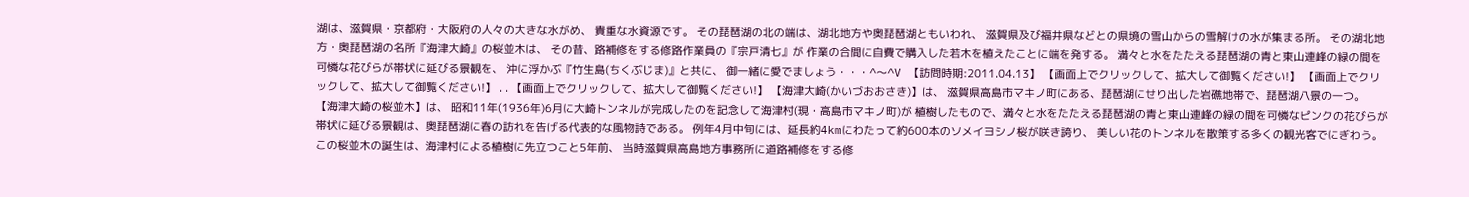湖は、滋賀県・京都府・大阪府の人々の大きな水がめ、 貴重な水資源です。 その琵琶湖の北の端は、湖北地方や奥琵琶湖ともいわれ、 滋賀県及び福井県などとの県境の雪山からの雪解けの水が集まる所。 その湖北地方・奥琵琶湖の名所『海津大崎』の桜並木は、 その昔、路補修をする修路作業員の『宗戸清七』が 作業の合間に自費で購入した若木を植えたことに端を発する。 満々と水をたたえる琵琶湖の青と東山連峰の緑の間を可憐な花びらが帯状に延びる景観を、 沖に浮かぶ『竹生島(ちくぶじま)』と共に、 御一緒に愛でましょう・・・^〜^V 【訪問時期:2011.04.13】 【画面上でクリックして、拡大して御覧ください!】 【画面上でクリックして、拡大して御覧ください!】 . . 【画面上でクリックして、拡大して御覧ください!】 【海津大崎(かいづおおさき)】は、 滋賀県高島市マキノ町にある、琵琶湖にせり出した岩礁地帯で、琵琶湖八景の一つ。 【海津大崎の桜並木】は、 昭和11年(1936年)6月に大崎トンネルが完成したのを記念して海津村(現・高島市マキノ町)が 植樹したもので、満々と水をたたえる琵琶湖の青と東山連峰の緑の間を可憐なピンクの花びらが 帯状に延びる景観は、奥琵琶湖に春の訪れを告げる代表的な風物詩である。 例年4月中旬には、延長約4kmにわたって約600本のソメイヨシノ桜が咲き誇り、 美しい花のトンネルを散策する多くの観光客でにぎわう。 この桜並木の誕生は、海津村による植樹に先立つこと5年前、 当時滋賀県高島地方事務所に道路補修をする修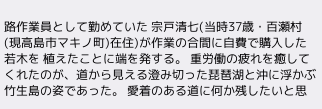路作業員として勤めていた 宗戸清七(当時37歳・百瀬村(現高島市マキノ町)在住)が作業の合間に自費で購入した若木を 植えたことに端を発する。 重労働の疲れを癒してくれたのが、道から見える澄み切った琵琶湖と沖に浮かぶ竹生島の姿であった。 愛着のある道に何か残したいと思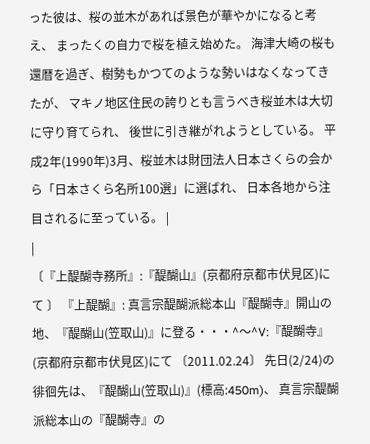った彼は、桜の並木があれば景色が華やかになると考え、 まったくの自力で桜を植え始めた。 海津大崎の桜も還暦を過ぎ、樹勢もかつてのような勢いはなくなってきたが、 マキノ地区住民の誇りとも言うべき桜並木は大切に守り育てられ、 後世に引き継がれようとしている。 平成2年(1990年)3月、桜並木は財団法人日本さくらの会から「日本さくら名所100選」に選ばれ、 日本各地から注目されるに至っている。 |
|
〔『上醍醐寺務所』:『醍醐山』(京都府京都市伏見区)にて 〕 『上醍醐』: 真言宗醍醐派総本山『醍醐寺』開山の地、『醍醐山(笠取山)』に登る・・・^〜^V:『醍醐寺』(京都府京都市伏見区)にて 〔2011.02.24〕 先日(2/24)の徘徊先は、『醍醐山(笠取山)』(標高:450m)、 真言宗醍醐派総本山の『醍醐寺』の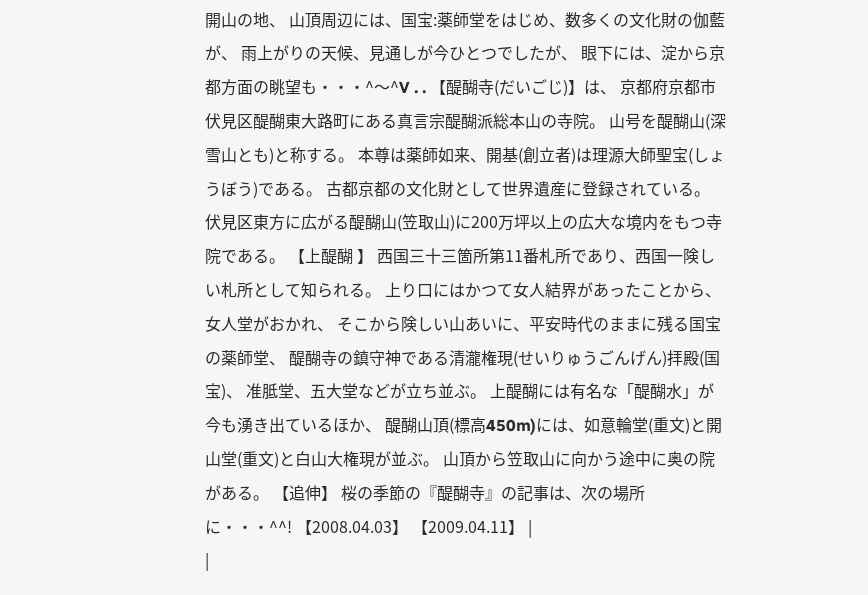開山の地、 山頂周辺には、国宝:薬師堂をはじめ、数多くの文化財の伽藍が、 雨上がりの天候、見通しが今ひとつでしたが、 眼下には、淀から京都方面の眺望も・・・^〜^V . . 【醍醐寺(だいごじ)】は、 京都府京都市伏見区醍醐東大路町にある真言宗醍醐派総本山の寺院。 山号を醍醐山(深雪山とも)と称する。 本尊は薬師如来、開基(創立者)は理源大師聖宝(しょうぼう)である。 古都京都の文化財として世界遺産に登録されている。 伏見区東方に広がる醍醐山(笠取山)に200万坪以上の広大な境内をもつ寺院である。 【上醍醐 】 西国三十三箇所第11番札所であり、西国一険しい札所として知られる。 上り口にはかつて女人結界があったことから、女人堂がおかれ、 そこから険しい山あいに、平安時代のままに残る国宝の薬師堂、 醍醐寺の鎮守神である清瀧権現(せいりゅうごんげん)拝殿(国宝)、 准胝堂、五大堂などが立ち並ぶ。 上醍醐には有名な「醍醐水」が今も湧き出ているほか、 醍醐山頂(標高450m)には、如意輪堂(重文)と開山堂(重文)と白山大権現が並ぶ。 山頂から笠取山に向かう途中に奥の院がある。 【追伸】 桜の季節の『醍醐寺』の記事は、次の場所に・・・^^! 【2008.04.03】 【2009.04.11】 |
|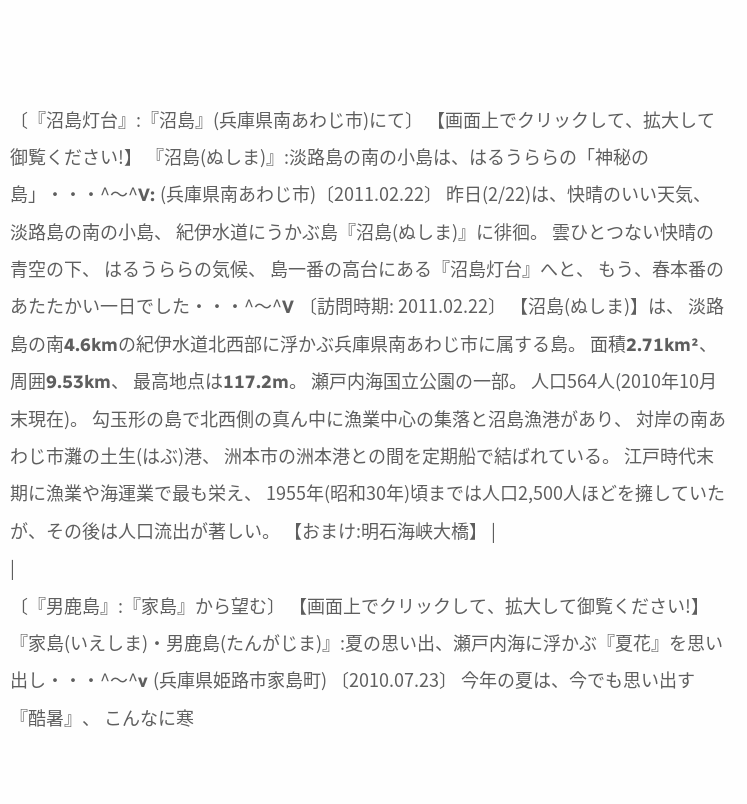〔『沼島灯台』:『沼島』(兵庫県南あわじ市)にて〕 【画面上でクリックして、拡大して御覧ください!】 『沼島(ぬしま)』:淡路島の南の小島は、はるうららの「神秘の島」・・・^〜^V: (兵庫県南あわじ市)〔2011.02.22〕 昨日(2/22)は、快晴のいい天気、 淡路島の南の小島、 紀伊水道にうかぶ島『沼島(ぬしま)』に徘徊。 雲ひとつない快晴の青空の下、 はるうららの気候、 島一番の高台にある『沼島灯台』へと、 もう、春本番のあたたかい一日でした・・・^〜^V 〔訪問時期: 2011.02.22〕 【沼島(ぬしま)】は、 淡路島の南4.6kmの紀伊水道北西部に浮かぶ兵庫県南あわじ市に属する島。 面積2.71km²、周囲9.53km、 最高地点は117.2m。 瀬戸内海国立公園の一部。 人口564人(2010年10月末現在)。 勾玉形の島で北西側の真ん中に漁業中心の集落と沼島漁港があり、 対岸の南あわじ市灘の土生(はぶ)港、 洲本市の洲本港との間を定期船で結ばれている。 江戸時代末期に漁業や海運業で最も栄え、 1955年(昭和30年)頃までは人口2,500人ほどを擁していたが、その後は人口流出が著しい。 【おまけ:明石海峡大橋】 |
|
〔『男鹿島』:『家島』から望む〕 【画面上でクリックして、拡大して御覧ください!】 『家島(いえしま)・男鹿島(たんがじま)』:夏の思い出、瀬戸内海に浮かぶ『夏花』を思い出し・・・^〜^v (兵庫県姫路市家島町) 〔2010.07.23〕 今年の夏は、今でも思い出す『酷暑』、 こんなに寒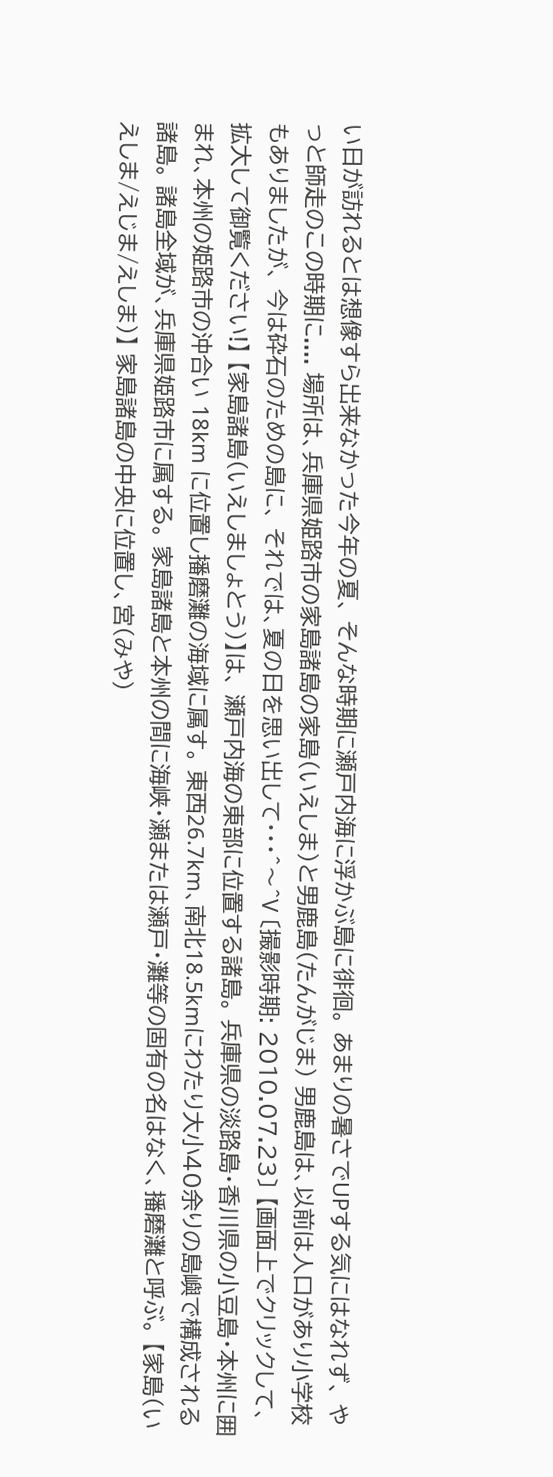い日が訪れるとは想像すら出来なかった今年の夏、 そんな時期に瀬戸内海に浮かぶ島に徘徊。 あまりの暑さでUPする気にはなれず、 やっと師走のこの時期に.... 場所は、兵庫県姫路市の家島諸島の家島(いえしま)と男鹿島(たんがじま) 男鹿島は、以前は人口があり小学校もありましたが、 今は砕石のための島に、 それでは、夏の日を思い出して・・・^〜^V 〔撮影時期: 2010.07.23〕 【画面上でクリックして、拡大して御覧ください!】 【家島諸島(いえしましょとう)】は、 瀬戸内海の東部に位置する諸島。 兵庫県の淡路島・香川県の小豆島・本州に囲まれ、本州の姫路市の沖合い 18km に位置し播磨灘の海域に属す。 東西26.7km、南北18.5kmにわたり大小40余りの島嶼で構成される諸島。 諸島全域が、兵庫県姫路市に属する。 家島諸島と本州の間に海峡・瀬または瀬戸・灘等の固有の名はなく、播磨灘と呼ぶ。 【家島(いえしま/えじま/えしま)】 家島諸島の中央に位置し、宮(みや)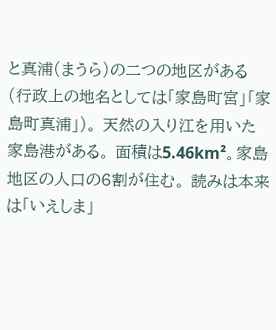と真浦(まうら)の二つの地区がある (行政上の地名としては「家島町宮」「家島町真浦」)。 天然の入り江を用いた家島港がある。 面積は5.46km²。家島地区の人口の6割が住む。 読みは本来は「いえしま」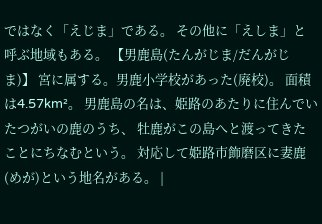ではなく「えじま」である。 その他に「えしま」と呼ぶ地域もある。 【男鹿島(たんがじま/だんがじま)】 宮に属する。男鹿小学校があった(廃校)。 面積は4.57km²。 男鹿島の名は、姫路のあたりに住んでいたつがいの鹿のうち、 牡鹿がこの島へと渡ってきたことにちなむという。 対応して姫路市飾磨区に妻鹿(めが)という地名がある。 |